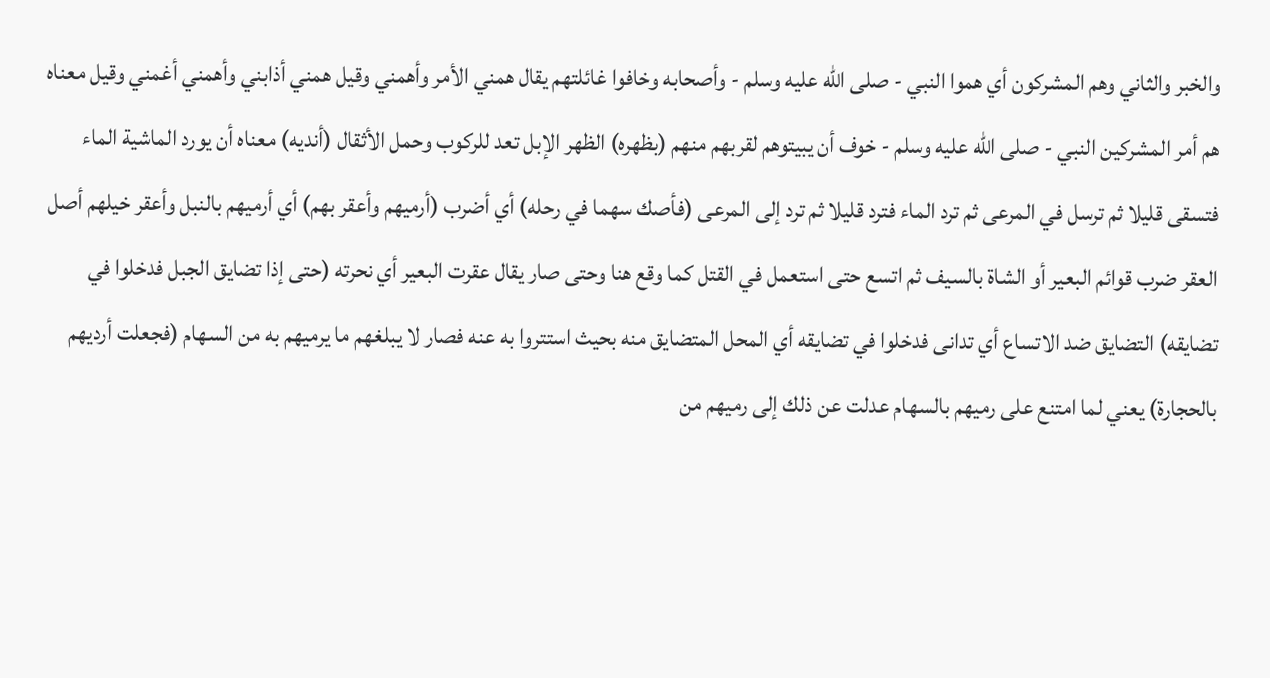والخبر والثاني وهم المشركون أي هموا النبي - صلى الله عليه وسلم - وأصحابه وخافوا غائلتهم يقال همني الأمر وأهمني وقيل همني أذابني وأهمني أغمني وقيل معناه هم أمر المشركين النبي - صلى الله عليه وسلم - خوف أن يبيتوهم لقربهم منهم (بظهره) الظهر الإبل تعد للركوب وحمل الأثقال (أنديه) معناه أن يورد الماشية الماء فتسقى قليلا ثم ترسل في المرعى ثم ترد الماء فترد قليلا ثم ترد إلى المرعى (فأصك سهما في رحله) أي أضرب (أرميهم وأعقر بهم) أي أرميهم بالنبل وأعقر خيلهم أصل العقر ضرب قوائم البعير أو الشاة بالسيف ثم اتسع حتى استعمل في القتل كما وقع هنا وحتى صار يقال عقرت البعير أي نحرته (حتى إذا تضايق الجبل فدخلوا في تضايقه) التضايق ضد الاتساع أي تدانى فدخلوا في تضايقه أي المحل المتضايق منه بحيث استتروا به عنه فصار لا يبلغهم ما يرميهم به من السهام (فجعلت أرديهم بالحجارة) يعني لما امتنع على رميهم بالسهام عدلت عن ذلك إلى رميهم من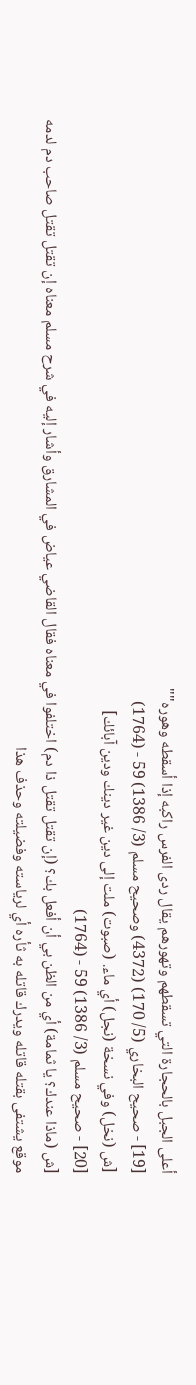أعلى الجبل بالحجارة التي تسقطهم وتهورهم يقال ردى الفرس راكبه إذا أسقطه وهوره""
[19] - صحيح البخاري (5/ 170) (4372) وصحيح مسلم (3/ 1386) 59 - (1764)
[ش (نخل) وفي نسخة (نجل) أي ماء. (صبوت) ملت إلى دين غير دينك ودين آبائك]
[20] - صحيح مسلم (3/ 1386) 59 - (1764)
[ش (ماذا عندك؟ يا ثمامة) أي من الظن بي أن أفعل بك؟ (إن تقتل تقتل ذا دم) اختلفوا في معناه فقال القاضي عياض في المشارق وأشار إليه في شرح مسلم معناه إن تقتل تقتل صاحب دم لدمه موقع يشتفى بقتله قاتله ويدرك قاتله به ثأره أي لرياسته وفضيلته وحذف هذا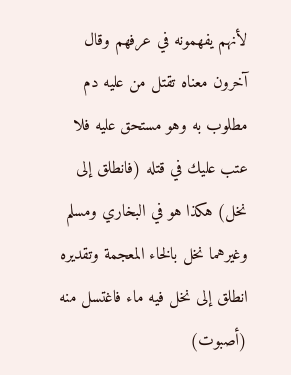لأنهم يفهمونه في عرفهم وقال آخرون معناه تقتل من عليه دم مطلوب به وهو مستحق عليه فلا عتب عليك في قتله (فانطلق إلى نخل) هكذا هو في البخاري ومسلم وغيرهما نخل بالخاء المعجمة وتقديره انطلق إلى نخل فيه ماء فاغتسل منه (أصبوت)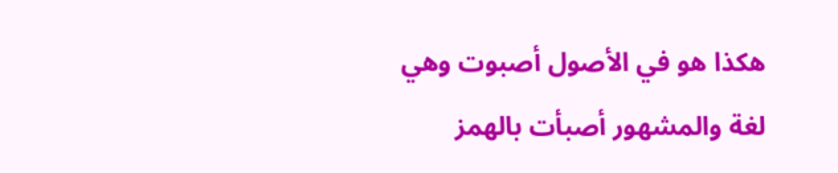هكذا هو في الأصول أصبوت وهي لغة والمشهور أصبأت بالهمز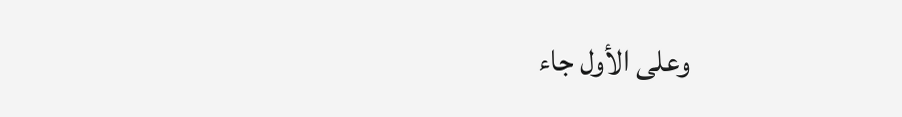وعلى الأول جاء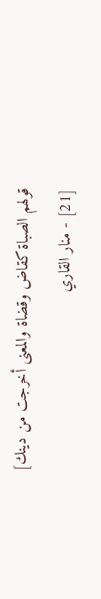قولهم الصباة كقاض وقضاة والمعنى أخرجت من دينك]
[21] - منار القاري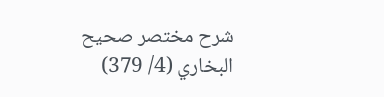شرح مختصر صحيح البخاري (4/ 379)